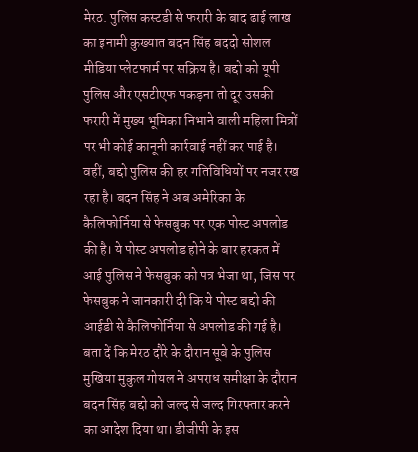मेरठ. पुलिस कस्टडी से फरारी के बाद ढाई लाख का इनामी कुख्यात बदन सिंह बददो सोशल मीडिया प्लेटफार्म पर सक्रिय है। बद्दो को यूपी पुलिस और एसटीएफ पकड़ना तो दूर उसकी फरारी में मुख्य भूमिका निभाने वाली महिला मित्रों पर भी कोई कानूनी कार्रवाई नहीं कर पाई है। वहीं, बद्दो पुलिस की हर गतिविधियों पर नजर रख रहा है। बदन सिंह ने अब अमेरिका के कैलिफोर्निया से फेसबुक पर एक पोस्ट अपलोड की है। ये पोस्ट अपलोड होने के बार हरकत में आई पुलिस ने फेसबुक को पत्र भेजा था, जिस पर फेसबुक ने जानकारी दी कि ये पोस्ट बद्दो की आईडी से कैलिफोर्निया से अपलोड की गई है।
बता दें कि मेरठ दौरे के दौरान सूबे के पुलिस मुखिया मुकुल गोयल ने अपराध समीक्षा के दौरान बदन सिंह बद्दो को जल्द से जल्द गिरफ्तार करने का आदेश दिया था। डीजीपी के इस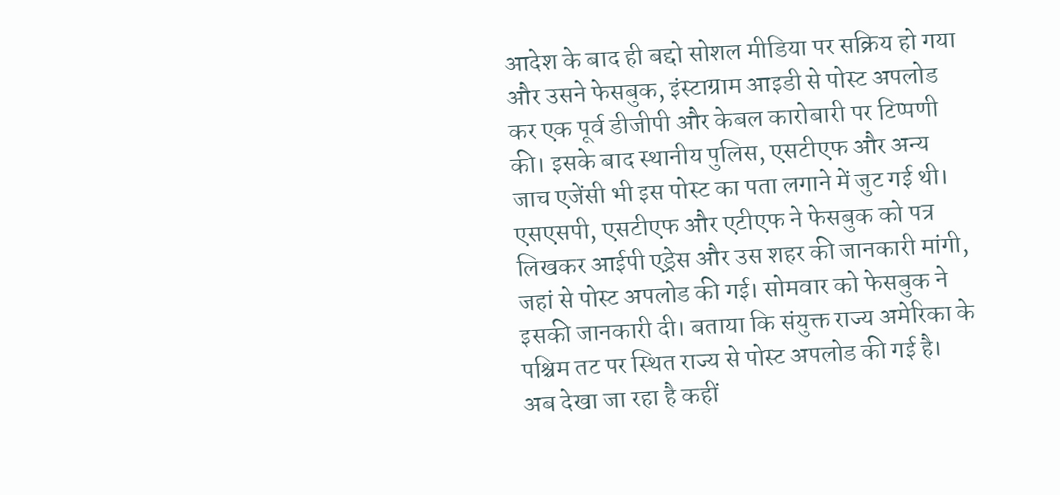आदेश के बाद ही बद्दो सोशल मीडिया पर सक्रिय हो गया और उसने फेसबुक, इंस्टाग्राम आइडी से पोस्ट अपलोड कर एक पूर्व डीजीपी और केबल कारोबारी पर टिप्पणी की। इसके बाद स्थानीय पुलिस, एसटीएफ और अन्य जाच एजेंसी भी इस पोस्ट का पता लगाने में जुट गई थी। एसएसपी, एसटीएफ और एटीएफ ने फेसबुक को पत्र लिखकर आईपी एड्रेस और उस शहर की जानकारी मांगी, जहां से पोस्ट अपलोड की गई। सोमवार को फेसबुक ने इसकी जानकारी दी। बताया कि संयुक्त राज्य अमेरिका के पश्चिम तट पर स्थित राज्य से पोस्ट अपलोड की गई है। अब देखा जा रहा है कहीं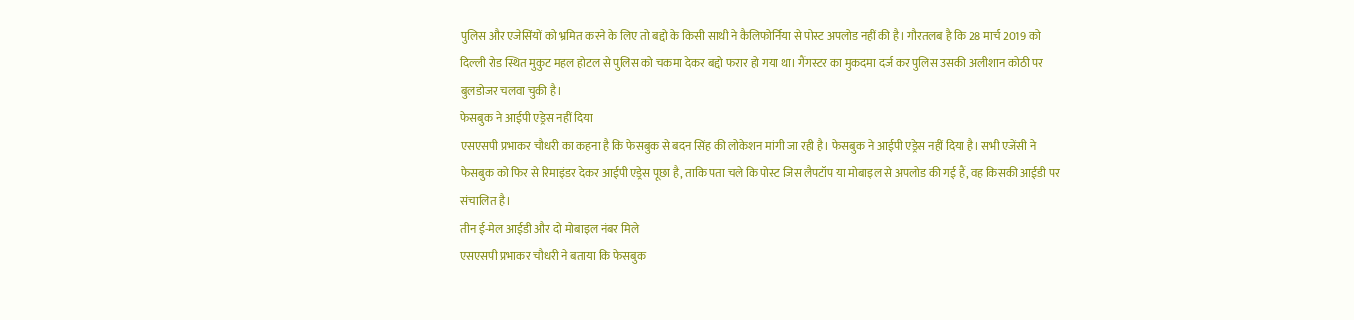पुलिस और एजेसिंयों को भ्रमित करने के लिए तो बद्दो के किसी साथी ने कैलिफोर्निया से पोस्ट अपलोड नहीं की है। गौरतलब है कि 28 मार्च 2019 को दिल्ली रोड स्थित मुकुट महल होटल से पुलिस को चकमा देकर बद्दो फरार हो गया था। गैंगस्टर का मुकदमा दर्ज कर पुलिस उसकी अलीशान कोठी पर बुलडोजर चलवा चुकी है।
फेसबुक ने आईपी एड्रेस नहीं दिया
एसएसपी प्रभाकर चौधरी का कहना है कि फेसबुक से बदन सिंह की लोकेशन मांगी जा रही है। फेसबुक ने आईपी एड्रेस नहीं दिया है। सभी एजेंसी ने फेसबुक को फिर से रिमाइंडर देकर आईपी एड्रेस पूछा है, ताकि पता चले कि पोस्ट जिस लैपटॉप या मोबाइल से अपलोड की गई हैं, वह किसकी आईडी पर संचालित है।
तीन ई-मेल आईडी और दो मोबाइल नंबर मिले
एसएसपी प्रभाकर चौधरी ने बताया कि फेसबुक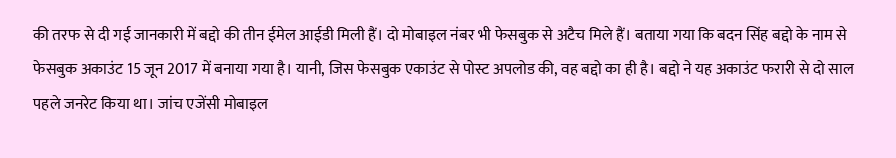की तरफ से दी गई जानकारी में बद्दो की तीन ईमेल आईडी मिली हैं। दो मोबाइल नंबर भी फेसबुक से अटैच मिले हैं। बताया गया कि बदन सिंह बद्दो के नाम से फेसबुक अकाउंट 15 जून 2017 में बनाया गया है। यानी, जिस फेसबुक एकाउंट से पोस्ट अपलोड की, वह बद्दो का ही है। बद्दो ने यह अकाउंट फरारी से दो साल पहले जनरेट किया था। जांच एजेंसी मोबाइल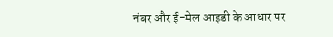नंबर और ई-मेल आइडी के आधार पर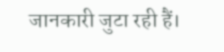जानकारी जुटा रही हैं।